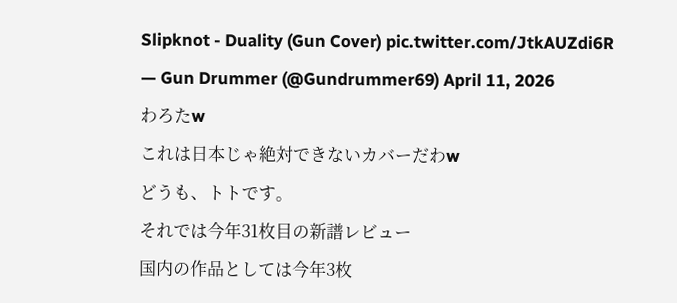Slipknot - Duality (Gun Cover) pic.twitter.com/JtkAUZdi6R
— Gun Drummer (@Gundrummer69) April 11, 2026
わろたw
これは日本じゃ絶対できないカバーだわw
どうも、トトです。
それでは今年31枚目の新譜レビュー
国内の作品としては今年3枚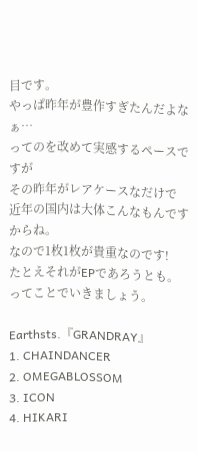目です。
やっぱ昨年が豊作すぎたんだよなぁ…
ってのを改めて実感するペースですが
その昨年がレアケースなだけで
近年の国内は大体こんなもんですからね。
なので1枚1枚が貴重なのです!
たとえそれがEPであろうとも。
ってことでいきましょう。

Earthsts.『GRANDRAY』
1. CHAINDANCER
2. OMEGABLOSSOM
3. ICON
4. HIKARI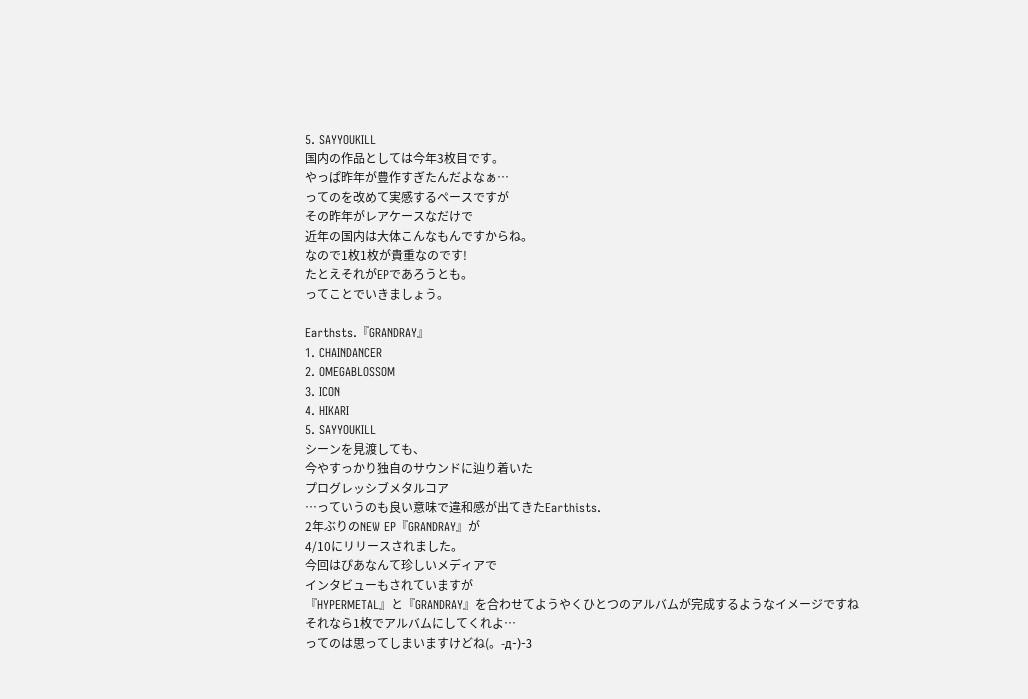5. SAYYOUKILL
国内の作品としては今年3枚目です。
やっぱ昨年が豊作すぎたんだよなぁ…
ってのを改めて実感するペースですが
その昨年がレアケースなだけで
近年の国内は大体こんなもんですからね。
なので1枚1枚が貴重なのです!
たとえそれがEPであろうとも。
ってことでいきましょう。

Earthsts.『GRANDRAY』
1. CHAINDANCER
2. OMEGABLOSSOM
3. ICON
4. HIKARI
5. SAYYOUKILL
シーンを見渡しても、
今やすっかり独自のサウンドに辿り着いた
プログレッシブメタルコア
…っていうのも良い意味で違和感が出てきたEarthists.
2年ぶりのNEW EP『GRANDRAY』が
4/10にリリースされました。
今回はぴあなんて珍しいメディアで
インタビューもされていますが
『HYPERMETAL』と『GRANDRAY』を合わせてようやくひとつのアルバムが完成するようなイメージですね
それなら1枚でアルバムにしてくれよ…
ってのは思ってしまいますけどね(。-д-)-3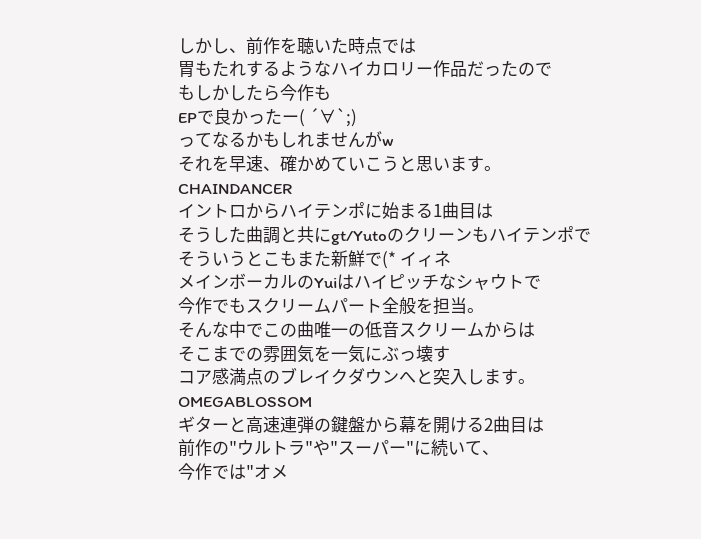しかし、前作を聴いた時点では
胃もたれするようなハイカロリー作品だったので
もしかしたら今作も
EPで良かったー( ´∀`;)
ってなるかもしれませんがw
それを早速、確かめていこうと思います。
CHAINDANCER
イントロからハイテンポに始まる1曲目は
そうした曲調と共にgt/Yutoのクリーンもハイテンポで
そういうとこもまた新鮮で(* イィネ
メインボーカルのYuiはハイピッチなシャウトで
今作でもスクリームパート全般を担当。
そんな中でこの曲唯一の低音スクリームからは
そこまでの雰囲気を一気にぶっ壊す
コア感満点のブレイクダウンへと突入します。
OMEGABLOSSOM
ギターと高速連弾の鍵盤から幕を開ける2曲目は
前作の"ウルトラ"や"スーパー"に続いて、
今作では"オメ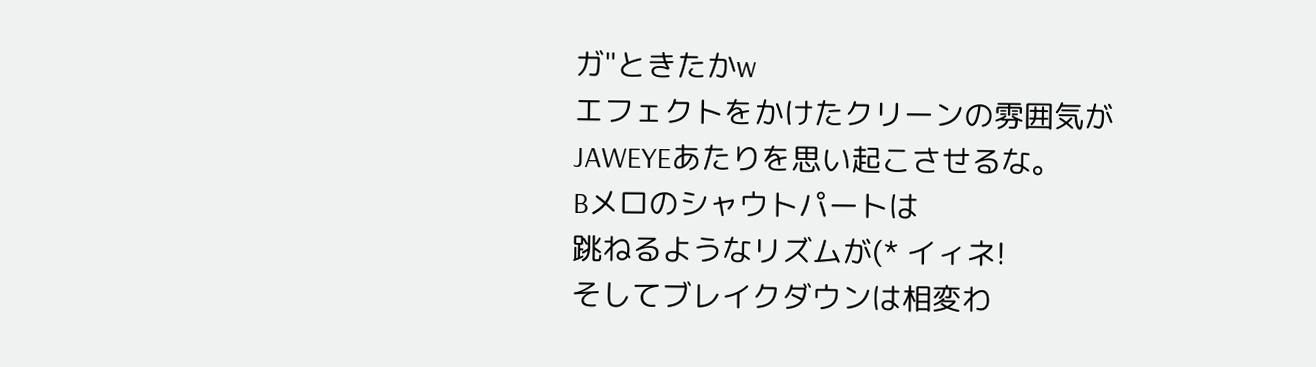ガ"ときたかw
エフェクトをかけたクリーンの雰囲気が
JAWEYEあたりを思い起こさせるな。
Bメロのシャウトパートは
跳ねるようなリズムが(* イィネ!
そしてブレイクダウンは相変わ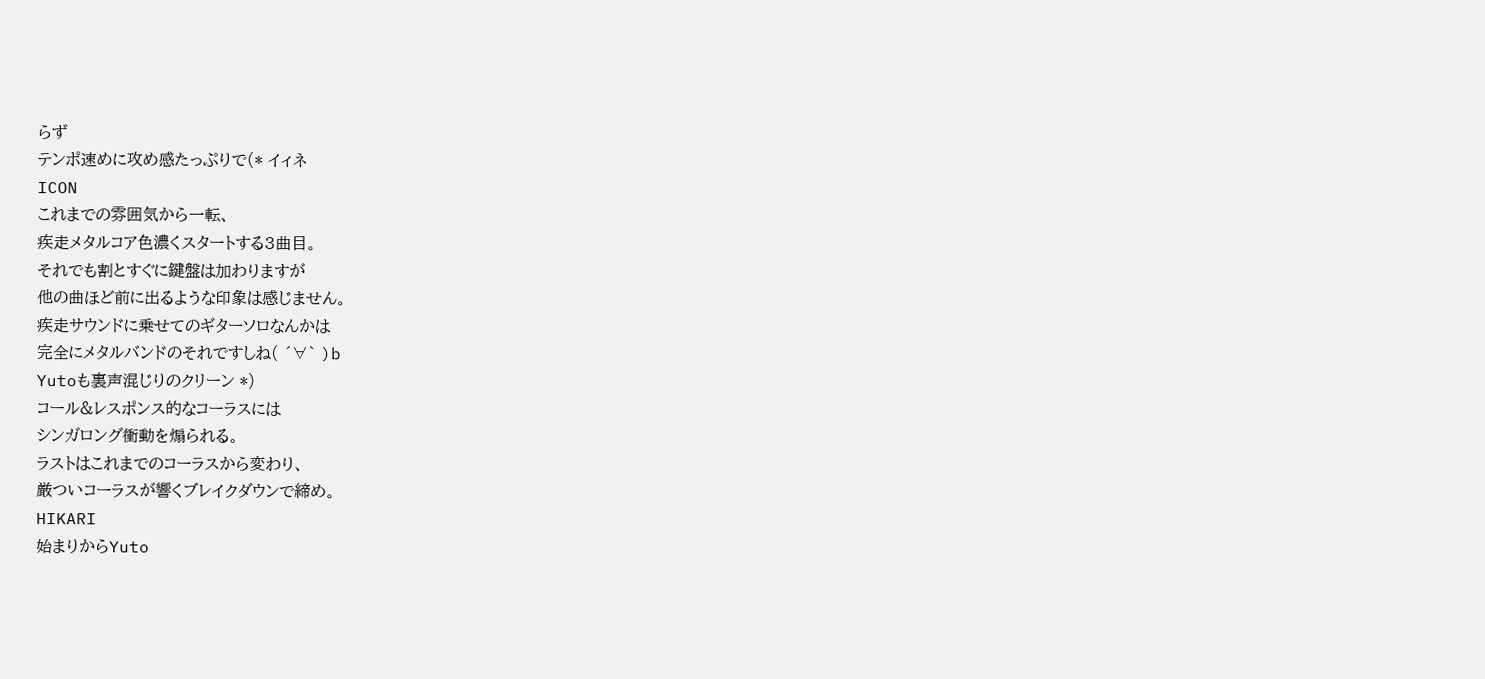らず
テンポ速めに攻め感たっぷりで(* イィネ
ICON
これまでの雰囲気から一転、
疾走メタルコア色濃くスタートする3曲目。
それでも割とすぐに鍵盤は加わりますが
他の曲ほど前に出るような印象は感じません。
疾走サウンドに乗せてのギターソロなんかは
完全にメタルバンドのそれですしね( ´∀` )b
Yutoも裏声混じりのクリーン *)
コール&レスポンス的なコーラスには
シンガロング衝動を煽られる。
ラストはこれまでのコーラスから変わり、
厳ついコーラスが響くブレイクダウンで締め。
HIKARI
始まりからYuto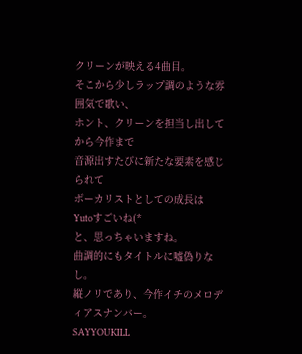クリーンが映える4曲目。
そこから少しラップ調のような雰囲気で歌い、
ホント、クリーンを担当し出してから今作まで
音源出すたびに新たな要素を感じられて
ボーカリストとしての成長は
Yutoすごいね(*
と、思っちゃいますね。
曲調的にもタイトルに嘘偽りなし。
縦ノリであり、今作イチのメロディアスナンバー。
SAYYOUKILL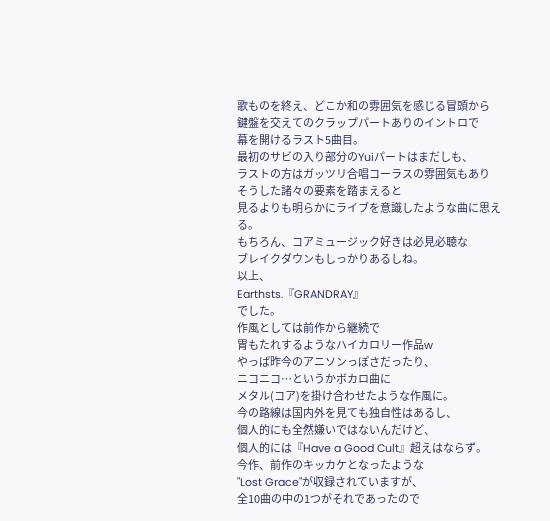歌ものを終え、どこか和の雰囲気を感じる冒頭から
鍵盤を交えてのクラップパートありのイントロで
幕を開けるラスト5曲目。
最初のサビの入り部分のYuiパートはまだしも、
ラストの方はガッツリ合唱コーラスの雰囲気もあり
そうした諸々の要素を踏まえると
見るよりも明らかにライブを意識したような曲に思える。
もちろん、コアミュージック好きは必見必聴な
ブレイクダウンもしっかりあるしね。
以上、
Earthsts.『GRANDRAY』
でした。
作風としては前作から継続で
胃もたれするようなハイカロリー作品w
やっぱ昨今のアニソンっぽさだったり、
ニコニコ…というかボカロ曲に
メタル(コア)を掛け合わせたような作風に。
今の路線は国内外を見ても独自性はあるし、
個人的にも全然嫌いではないんだけど、
個人的には『Have a Good Cult』超えはならず。
今作、前作のキッカケとなったような
"Lost Grace"が収録されていますが、
全10曲の中の1つがそれであったので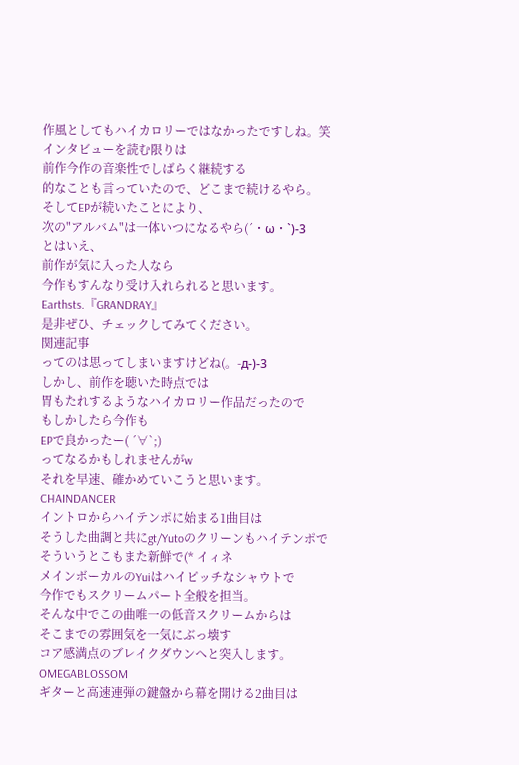作風としてもハイカロリーではなかったですしね。笑
インタビューを読む限りは
前作今作の音楽性でしばらく継続する
的なことも言っていたので、どこまで続けるやら。
そしてEPが続いたことにより、
次の"アルバム"は一体いつになるやら(´・ω・`)-3
とはいえ、
前作が気に入った人なら
今作もすんなり受け入れられると思います。
Earthsts.『GRANDRAY』
是非ぜひ、チェックしてみてください。
関連記事
ってのは思ってしまいますけどね(。-д-)-3
しかし、前作を聴いた時点では
胃もたれするようなハイカロリー作品だったので
もしかしたら今作も
EPで良かったー( ´∀`;)
ってなるかもしれませんがw
それを早速、確かめていこうと思います。
CHAINDANCER
イントロからハイテンポに始まる1曲目は
そうした曲調と共にgt/Yutoのクリーンもハイテンポで
そういうとこもまた新鮮で(* イィネ
メインボーカルのYuiはハイピッチなシャウトで
今作でもスクリームパート全般を担当。
そんな中でこの曲唯一の低音スクリームからは
そこまでの雰囲気を一気にぶっ壊す
コア感満点のブレイクダウンへと突入します。
OMEGABLOSSOM
ギターと高速連弾の鍵盤から幕を開ける2曲目は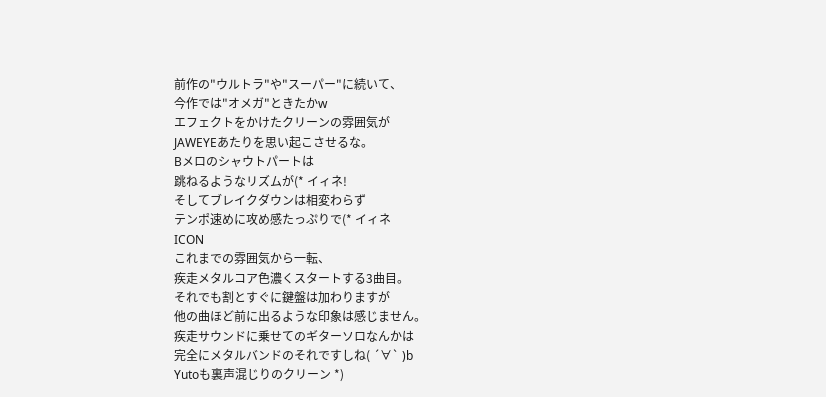前作の"ウルトラ"や"スーパー"に続いて、
今作では"オメガ"ときたかw
エフェクトをかけたクリーンの雰囲気が
JAWEYEあたりを思い起こさせるな。
Bメロのシャウトパートは
跳ねるようなリズムが(* イィネ!
そしてブレイクダウンは相変わらず
テンポ速めに攻め感たっぷりで(* イィネ
ICON
これまでの雰囲気から一転、
疾走メタルコア色濃くスタートする3曲目。
それでも割とすぐに鍵盤は加わりますが
他の曲ほど前に出るような印象は感じません。
疾走サウンドに乗せてのギターソロなんかは
完全にメタルバンドのそれですしね( ´∀` )b
Yutoも裏声混じりのクリーン *)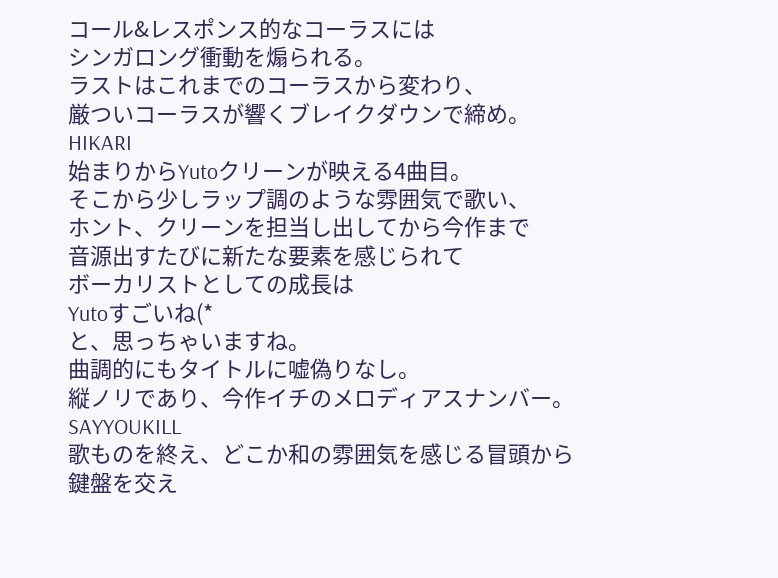コール&レスポンス的なコーラスには
シンガロング衝動を煽られる。
ラストはこれまでのコーラスから変わり、
厳ついコーラスが響くブレイクダウンで締め。
HIKARI
始まりからYutoクリーンが映える4曲目。
そこから少しラップ調のような雰囲気で歌い、
ホント、クリーンを担当し出してから今作まで
音源出すたびに新たな要素を感じられて
ボーカリストとしての成長は
Yutoすごいね(*
と、思っちゃいますね。
曲調的にもタイトルに嘘偽りなし。
縦ノリであり、今作イチのメロディアスナンバー。
SAYYOUKILL
歌ものを終え、どこか和の雰囲気を感じる冒頭から
鍵盤を交え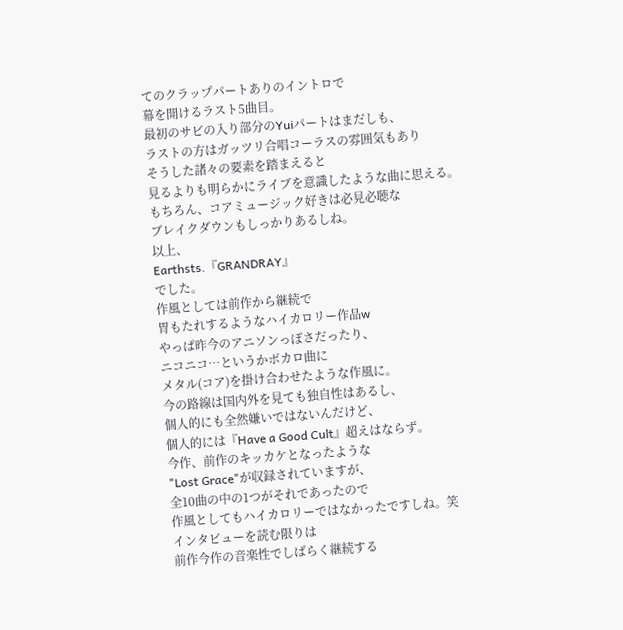てのクラップパートありのイントロで
幕を開けるラスト5曲目。
最初のサビの入り部分のYuiパートはまだしも、
ラストの方はガッツリ合唱コーラスの雰囲気もあり
そうした諸々の要素を踏まえると
見るよりも明らかにライブを意識したような曲に思える。
もちろん、コアミュージック好きは必見必聴な
ブレイクダウンもしっかりあるしね。
以上、
Earthsts.『GRANDRAY』
でした。
作風としては前作から継続で
胃もたれするようなハイカロリー作品w
やっぱ昨今のアニソンっぽさだったり、
ニコニコ…というかボカロ曲に
メタル(コア)を掛け合わせたような作風に。
今の路線は国内外を見ても独自性はあるし、
個人的にも全然嫌いではないんだけど、
個人的には『Have a Good Cult』超えはならず。
今作、前作のキッカケとなったような
"Lost Grace"が収録されていますが、
全10曲の中の1つがそれであったので
作風としてもハイカロリーではなかったですしね。笑
インタビューを読む限りは
前作今作の音楽性でしばらく継続する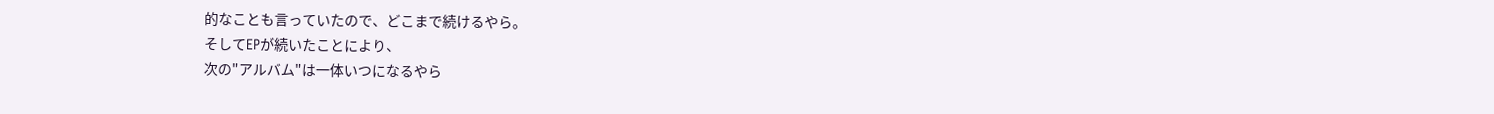的なことも言っていたので、どこまで続けるやら。
そしてEPが続いたことにより、
次の"アルバム"は一体いつになるやら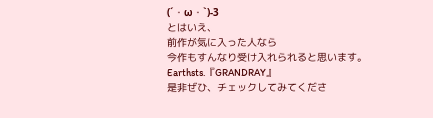(´・ω・`)-3
とはいえ、
前作が気に入った人なら
今作もすんなり受け入れられると思います。
Earthsts.『GRANDRAY』
是非ぜひ、チェックしてみてくださ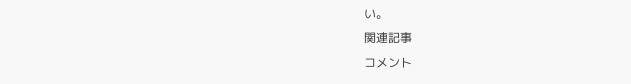い。
関連記事
コメント